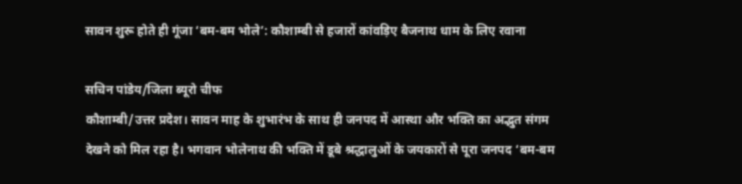सावन शुरू होते ही गूंजा ‘बम-बम भोले’: कौशाम्बी से हजारों कांवड़िए बैजनाथ धाम के लिए रवाना

सचिन पांडेय/जिला ब्यूरो चीफ
कौशाम्बी/उत्तर प्रदेश। सावन माह के शुभारंभ के साथ ही जनपद में आस्था और भक्ति का अद्भुत संगम देखने को मिल रहा है। भगवान भोलेनाथ की भक्ति में डूबे श्रद्धालुओं के जयकारों से पूरा जनपद ‘बम-बम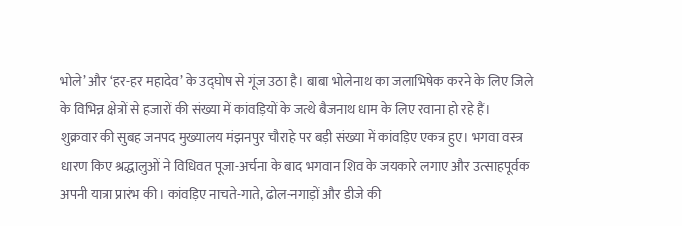भोले’ और ‘हर-हर महादेव’ के उद्घोष से गूंज उठा है। बाबा भोलेनाथ का जलाभिषेक करने के लिए जिले के विभिन्न क्षेत्रों से हजारों की संख्या में कांवड़ियों के जत्थे बैजनाथ धाम के लिए रवाना हो रहे हैं।
शुक्रवार की सुबह जनपद मुख्यालय मंझनपुर चौराहे पर बड़ी संख्या में कांवड़िए एकत्र हुए। भगवा वस्त्र धारण किए श्रद्धालुओं ने विधिवत पूजा-अर्चना के बाद भगवान शिव के जयकारे लगाए और उत्साहपूर्वक अपनी यात्रा प्रारंभ की। कांवड़िए नाचते-गाते, ढोल-नगाड़ों और डीजे की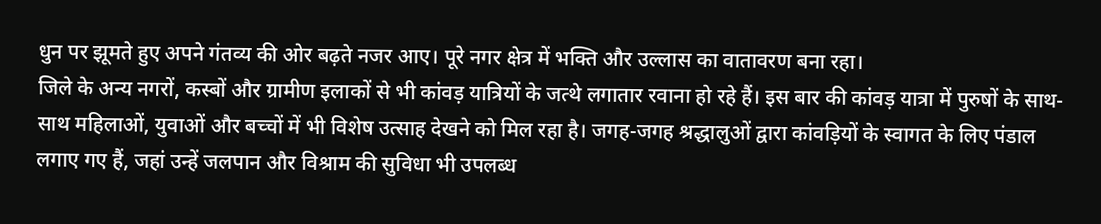धुन पर झूमते हुए अपने गंतव्य की ओर बढ़ते नजर आए। पूरे नगर क्षेत्र में भक्ति और उल्लास का वातावरण बना रहा।
जिले के अन्य नगरों, कस्बों और ग्रामीण इलाकों से भी कांवड़ यात्रियों के जत्थे लगातार रवाना हो रहे हैं। इस बार की कांवड़ यात्रा में पुरुषों के साथ-साथ महिलाओं, युवाओं और बच्चों में भी विशेष उत्साह देखने को मिल रहा है। जगह-जगह श्रद्धालुओं द्वारा कांवड़ियों के स्वागत के लिए पंडाल लगाए गए हैं, जहां उन्हें जलपान और विश्राम की सुविधा भी उपलब्ध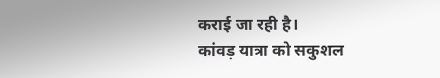कराई जा रही है।
कांवड़ यात्रा को सकुशल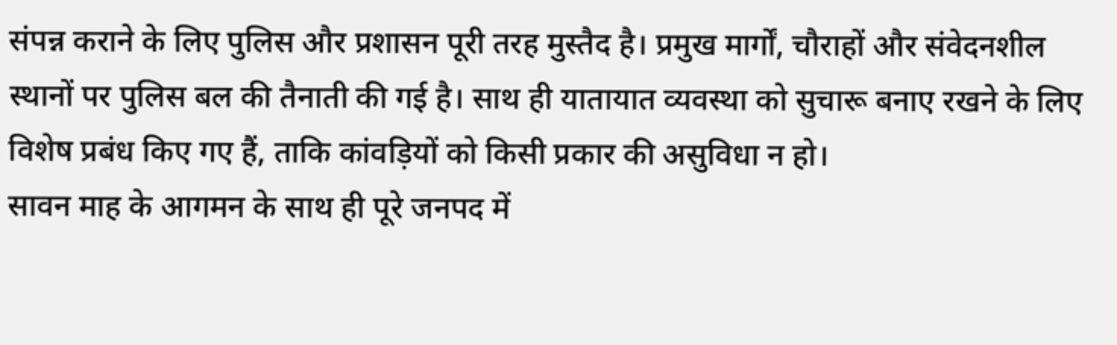संपन्न कराने के लिए पुलिस और प्रशासन पूरी तरह मुस्तैद है। प्रमुख मार्गों, चौराहों और संवेदनशील स्थानों पर पुलिस बल की तैनाती की गई है। साथ ही यातायात व्यवस्था को सुचारू बनाए रखने के लिए विशेष प्रबंध किए गए हैं, ताकि कांवड़ियों को किसी प्रकार की असुविधा न हो।
सावन माह के आगमन के साथ ही पूरे जनपद में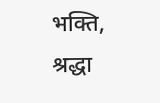भक्ति, श्रद्धा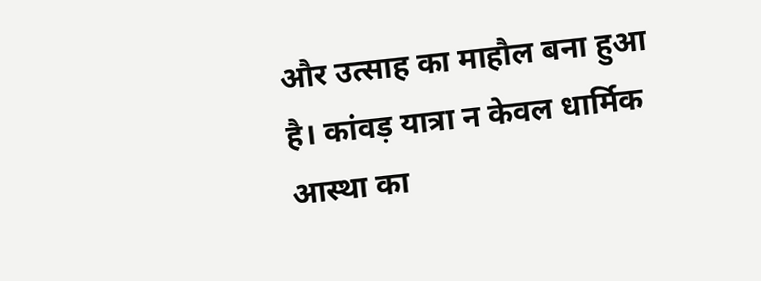और उत्साह का माहौल बना हुआ है। कांवड़ यात्रा न केवल धार्मिक आस्था का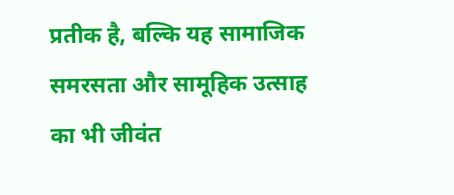प्रतीक है, बल्कि यह सामाजिक समरसता और सामूहिक उत्साह का भी जीवंत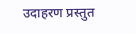उदाहरण प्रस्तुत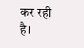कर रही है।